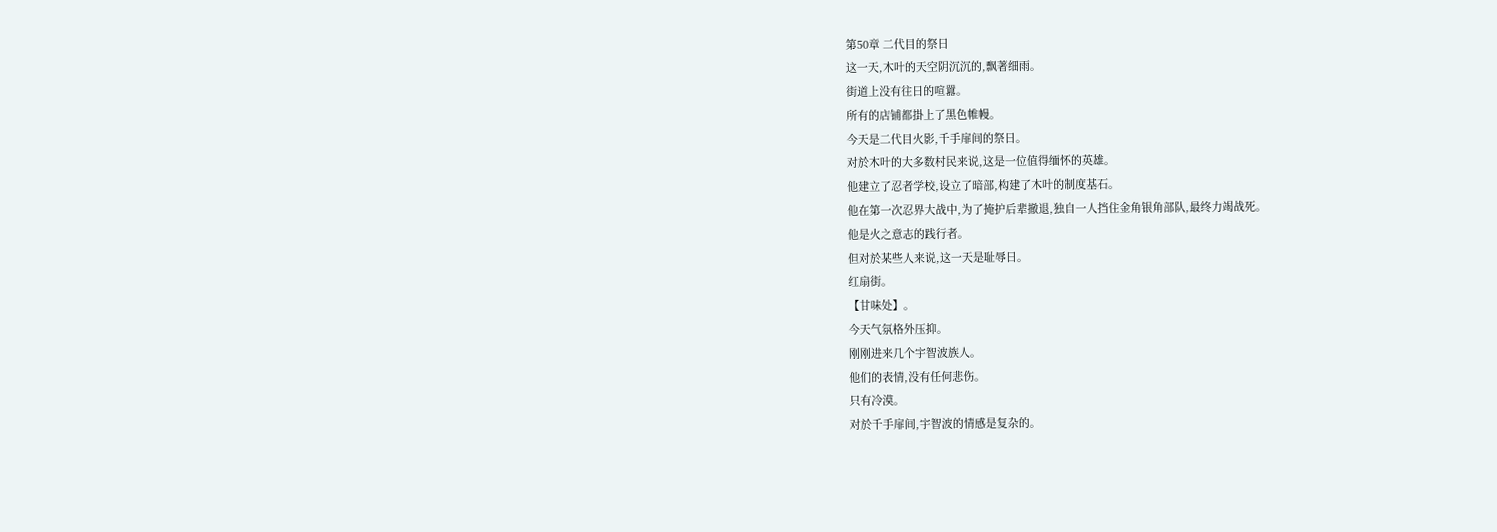第50章 二代目的祭日
这一天,木叶的天空阴沉沉的,飘著细雨。
街道上没有往日的喧囂。
所有的店铺都掛上了黑色帷幔。
今天是二代目火影,千手扉间的祭日。
对於木叶的大多数村民来说,这是一位值得缅怀的英雄。
他建立了忍者学校,设立了暗部,构建了木叶的制度基石。
他在第一次忍界大战中,为了掩护后辈撤退,独自一人挡住金角银角部队,最终力竭战死。
他是火之意志的践行者。
但对於某些人来说,这一天是耻辱日。
红扇街。
【甘味处】。
今天气氛格外压抑。
刚刚进来几个宇智波族人。
他们的表情,没有任何悲伤。
只有冷漠。
对於千手扉间,宇智波的情感是复杂的。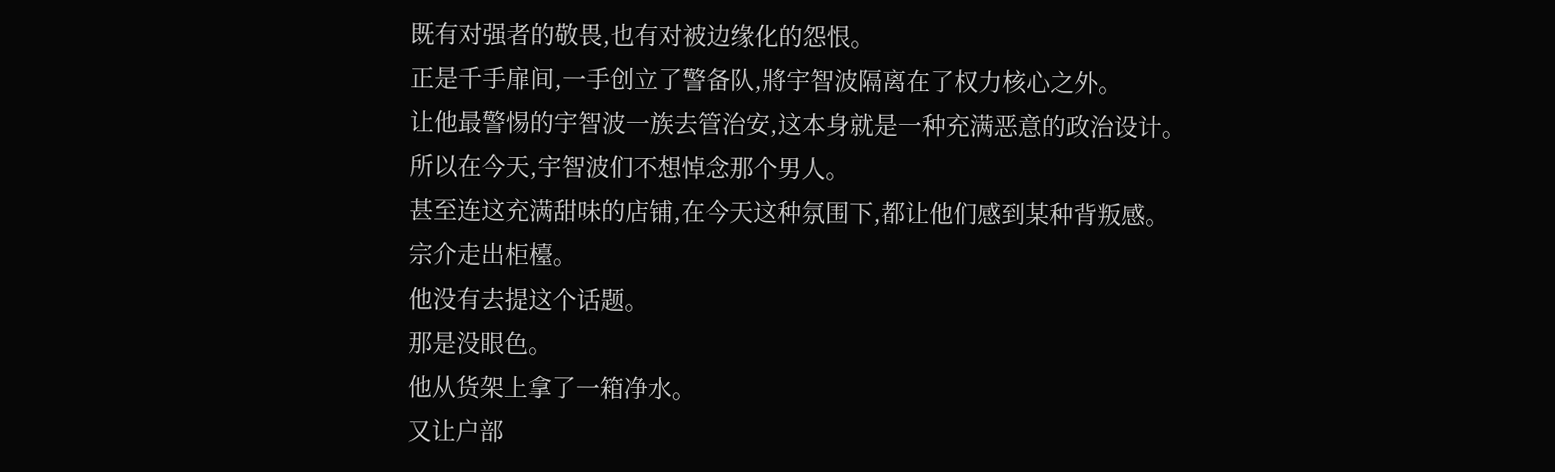既有对强者的敬畏,也有对被边缘化的怨恨。
正是千手扉间,一手创立了警备队,將宇智波隔离在了权力核心之外。
让他最警惕的宇智波一族去管治安,这本身就是一种充满恶意的政治设计。
所以在今天,宇智波们不想悼念那个男人。
甚至连这充满甜味的店铺,在今天这种氛围下,都让他们感到某种背叛感。
宗介走出柜檯。
他没有去提这个话题。
那是没眼色。
他从货架上拿了一箱净水。
又让户部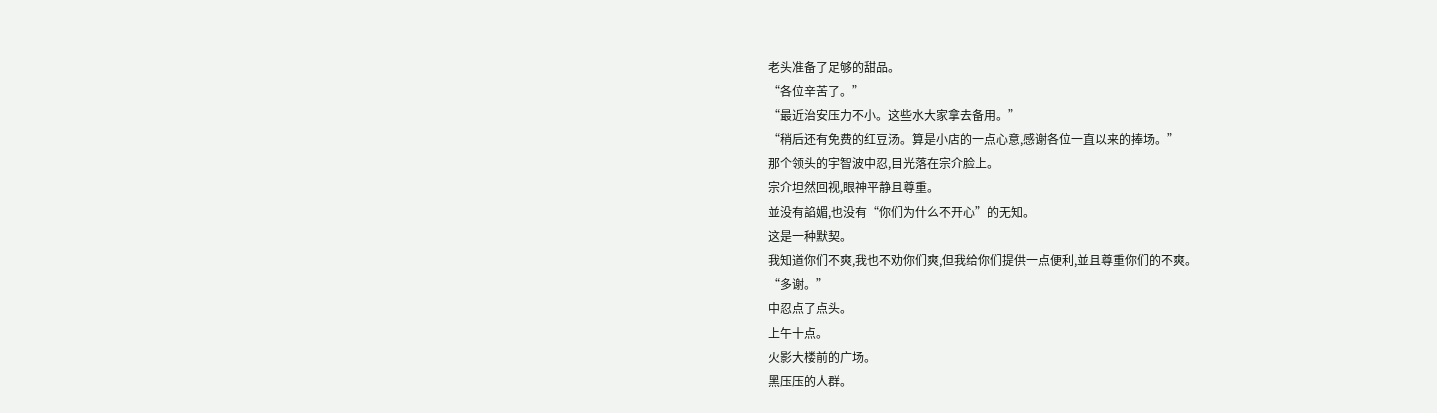老头准备了足够的甜品。
“各位辛苦了。”
“最近治安压力不小。这些水大家拿去备用。”
“稍后还有免费的红豆汤。算是小店的一点心意,感谢各位一直以来的捧场。”
那个领头的宇智波中忍,目光落在宗介脸上。
宗介坦然回视,眼神平静且尊重。
並没有諂媚,也没有“你们为什么不开心”的无知。
这是一种默契。
我知道你们不爽,我也不劝你们爽,但我给你们提供一点便利,並且尊重你们的不爽。
“多谢。”
中忍点了点头。
上午十点。
火影大楼前的广场。
黑压压的人群。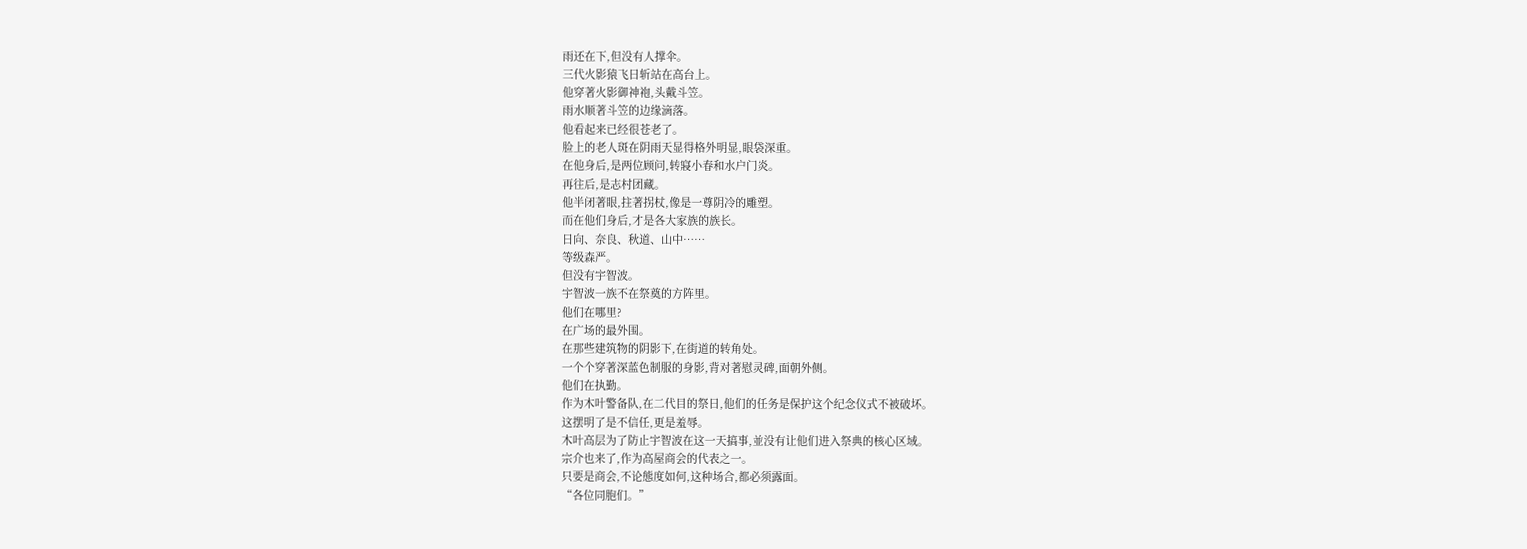雨还在下,但没有人撑伞。
三代火影猿飞日斩站在高台上。
他穿著火影御神袍,头戴斗笠。
雨水顺著斗笠的边缘滴落。
他看起来已经很苍老了。
脸上的老人斑在阴雨天显得格外明显,眼袋深重。
在他身后,是两位顾问,转寢小春和水户门炎。
再往后,是志村团藏。
他半闭著眼,拄著拐杖,像是一尊阴冷的雕塑。
而在他们身后,才是各大家族的族长。
日向、奈良、秋道、山中……
等级森严。
但没有宇智波。
宇智波一族不在祭奠的方阵里。
他们在哪里?
在广场的最外围。
在那些建筑物的阴影下,在街道的转角处。
一个个穿著深蓝色制服的身影,背对著慰灵碑,面朝外侧。
他们在执勤。
作为木叶警备队,在二代目的祭日,他们的任务是保护这个纪念仪式不被破坏。
这摆明了是不信任,更是羞辱。
木叶高层为了防止宇智波在这一天搞事,並没有让他们进入祭典的核心区域。
宗介也来了,作为高屋商会的代表之一。
只要是商会,不论態度如何,这种场合,都必须露面。
“各位同胞们。”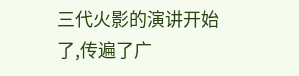三代火影的演讲开始了,传遍了广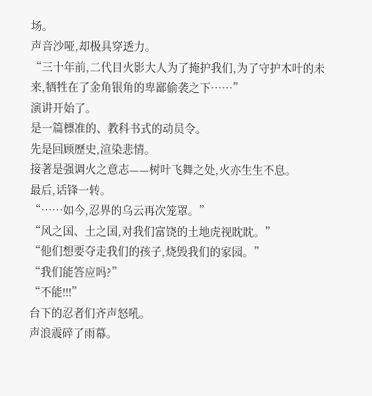场。
声音沙哑,却极具穿透力。
“三十年前,二代目火影大人为了掩护我们,为了守护木叶的未来,牺牲在了金角银角的卑鄙偷袭之下……”
演讲开始了。
是一篇標准的、教科书式的动员令。
先是回顾歷史,渲染悲情。
接著是强调火之意志——树叶飞舞之处,火亦生生不息。
最后,话锋一转。
“……如今,忍界的乌云再次笼罩。”
“风之国、土之国,对我们富饶的土地虎视眈眈。”
“他们想要夺走我们的孩子,烧毁我们的家园。”
“我们能答应吗?”
“不能!!!”
台下的忍者们齐声怒吼。
声浪震碎了雨幕。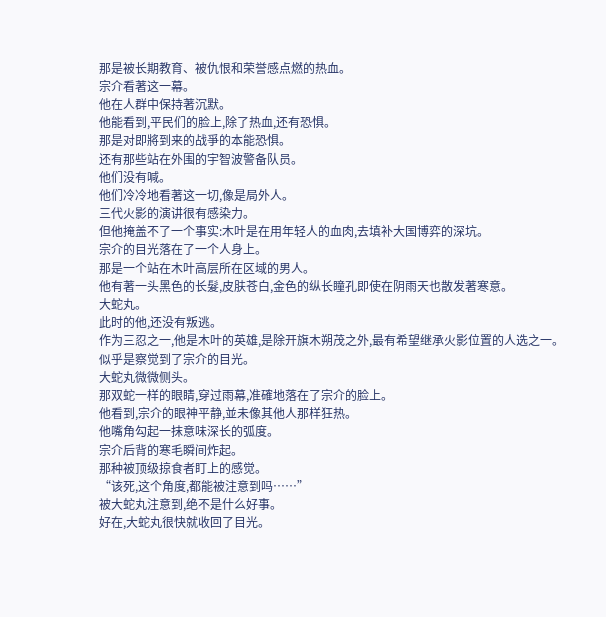那是被长期教育、被仇恨和荣誉感点燃的热血。
宗介看著这一幕。
他在人群中保持著沉默。
他能看到,平民们的脸上,除了热血,还有恐惧。
那是对即將到来的战爭的本能恐惧。
还有那些站在外围的宇智波警备队员。
他们没有喊。
他们冷冷地看著这一切,像是局外人。
三代火影的演讲很有感染力。
但他掩盖不了一个事实:木叶是在用年轻人的血肉,去填补大国博弈的深坑。
宗介的目光落在了一个人身上。
那是一个站在木叶高层所在区域的男人。
他有著一头黑色的长髮,皮肤苍白,金色的纵长瞳孔即使在阴雨天也散发著寒意。
大蛇丸。
此时的他,还没有叛逃。
作为三忍之一,他是木叶的英雄,是除开旗木朔茂之外,最有希望继承火影位置的人选之一。
似乎是察觉到了宗介的目光。
大蛇丸微微侧头。
那双蛇一样的眼睛,穿过雨幕,准確地落在了宗介的脸上。
他看到,宗介的眼神平静,並未像其他人那样狂热。
他嘴角勾起一抹意味深长的弧度。
宗介后背的寒毛瞬间炸起。
那种被顶级掠食者盯上的感觉。
“该死,这个角度,都能被注意到吗……”
被大蛇丸注意到,绝不是什么好事。
好在,大蛇丸很快就收回了目光。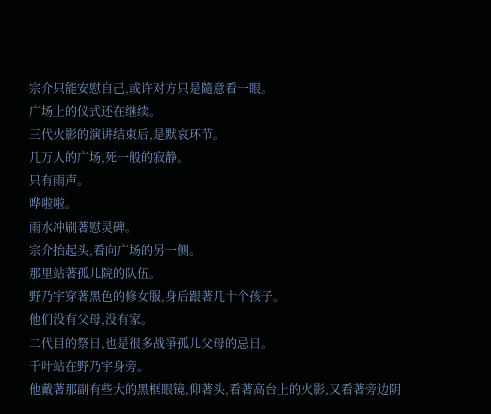宗介只能安慰自己,或许对方只是隨意看一眼。
广场上的仪式还在继续。
三代火影的演讲结束后,是默哀环节。
几万人的广场,死一般的寂静。
只有雨声。
哗啦啦。
雨水冲刷著慰灵碑。
宗介抬起头,看向广场的另一侧。
那里站著孤儿院的队伍。
野乃宇穿著黑色的修女服,身后跟著几十个孩子。
他们没有父母,没有家。
二代目的祭日,也是很多战爭孤儿父母的忌日。
千叶站在野乃宇身旁。
他戴著那副有些大的黑框眼镜,仰著头,看著高台上的火影,又看著旁边阴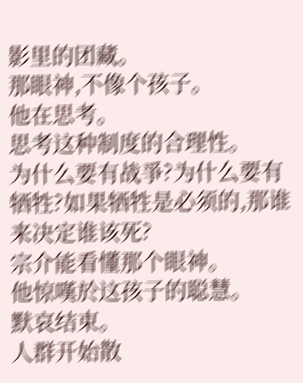影里的团藏。
那眼神,不像个孩子。
他在思考。
思考这种制度的合理性。
为什么要有战爭?为什么要有牺牲?如果牺牲是必须的,那谁来决定谁该死?
宗介能看懂那个眼神。
他惊嘆於这孩子的聪慧。
默哀结束。
人群开始散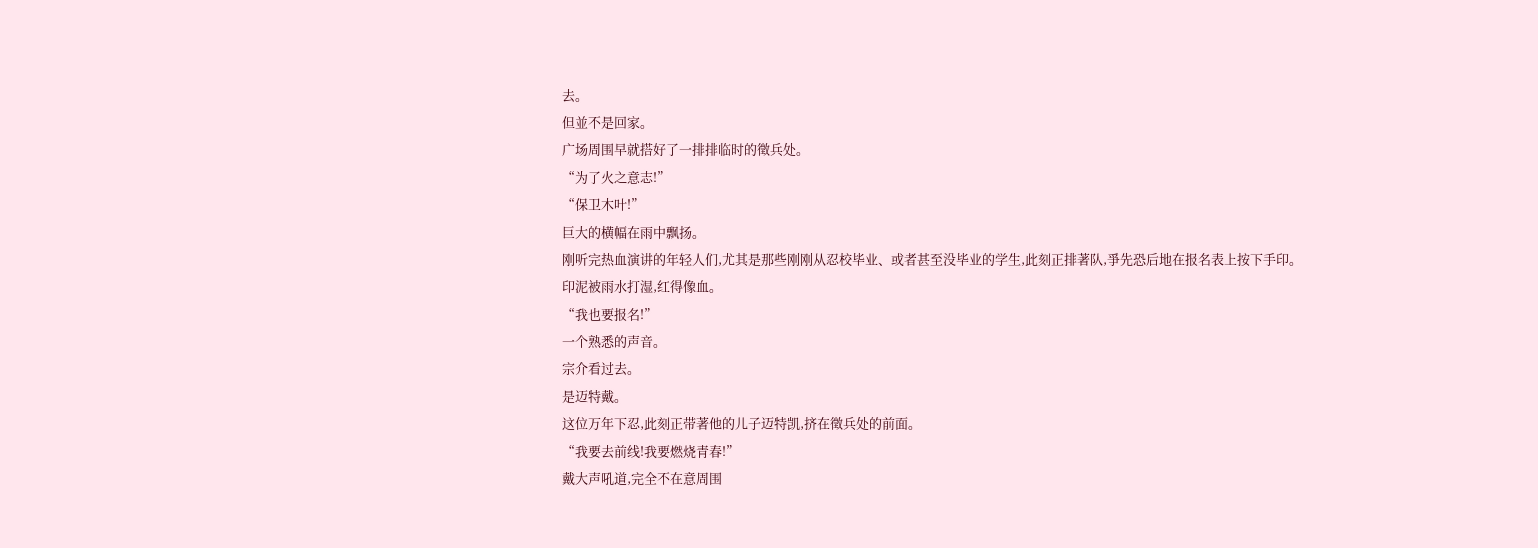去。
但並不是回家。
广场周围早就搭好了一排排临时的徵兵处。
“为了火之意志!”
“保卫木叶!”
巨大的横幅在雨中飘扬。
刚听完热血演讲的年轻人们,尤其是那些刚刚从忍校毕业、或者甚至没毕业的学生,此刻正排著队,爭先恐后地在报名表上按下手印。
印泥被雨水打湿,红得像血。
“我也要报名!”
一个熟悉的声音。
宗介看过去。
是迈特戴。
这位万年下忍,此刻正带著他的儿子迈特凯,挤在徵兵处的前面。
“我要去前线!我要燃烧青春!”
戴大声吼道,完全不在意周围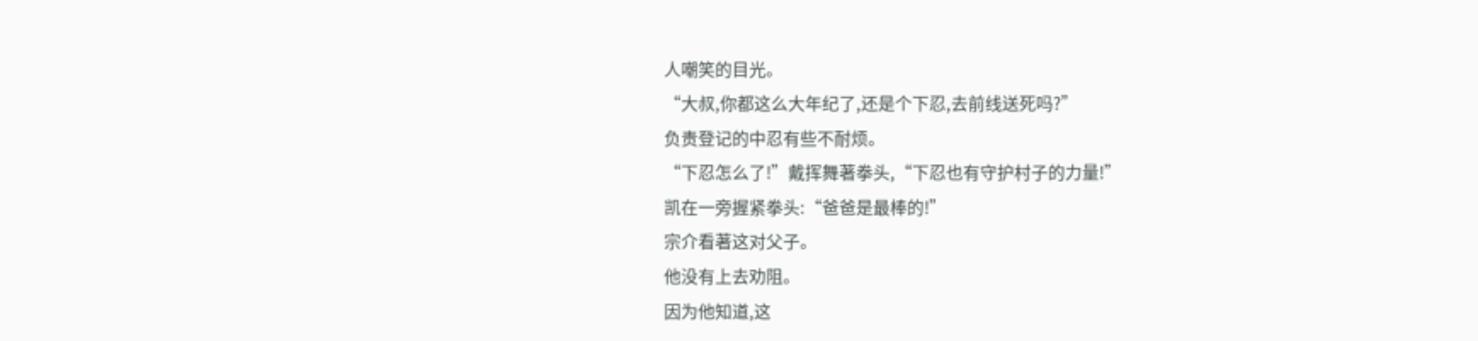人嘲笑的目光。
“大叔,你都这么大年纪了,还是个下忍,去前线送死吗?”
负责登记的中忍有些不耐烦。
“下忍怎么了!”戴挥舞著拳头,“下忍也有守护村子的力量!”
凯在一旁握紧拳头:“爸爸是最棒的!”
宗介看著这对父子。
他没有上去劝阻。
因为他知道,这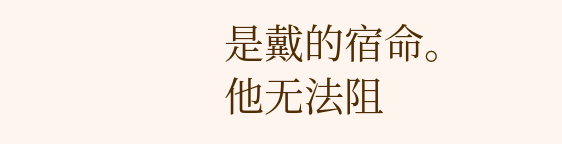是戴的宿命。
他无法阻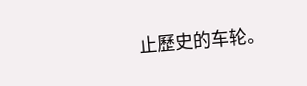止歷史的车轮。